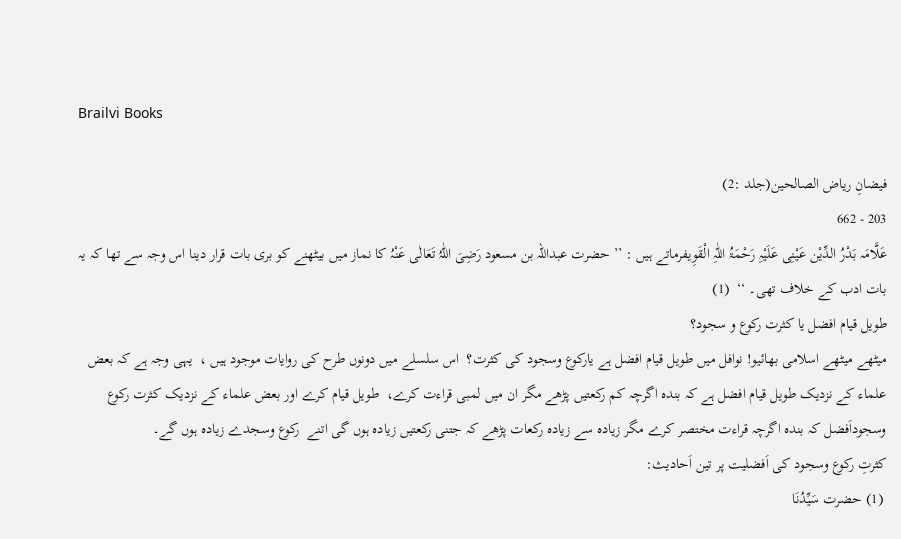Brailvi Books

فیضانِ ریاض الصالحین(جلد :2)
203 - 662
عَلَّامَہ بَدْرُ الدِّیْن عَیْنِی عَلَیْہِ رَحْمَۃُ اللّٰہِ الْقَوِیفرماتے ہیں : ’’ حضرت عبداللہ بن مسعود رَضِیَ اللّٰہُ تَعَالٰی عَنْہُ کا نماز میں بیٹھنے کو بری بات قرار دینا اس وجہ سے تھا کہ یہ بات ادب کے خلاف تھی۔ ‘‘  (1)
طویل قیام افضل یا کثرت رکوع و سجود؟
میٹھے میٹھے اسلامی بھائیو! نوافل میں طویل قیام افضل ہے یارکوع وسجود کی کثرت؟  اس سلسلے میں دونوں طرح کی روایات موجود ہیں ،  یہی وجہ ہے کہ بعض علماء کے نزدیک طویل قیام افضل ہے کہ بندہ اگرچہ کم رکعتیں پڑھے مگر ان میں لمبی قراءت کرے،  طویل قیام کرے اور بعض علماء کے نزدیک کثرت رکوع وسجوداَفضل کہ بندہ اگرچہ قراءت مختصر کرے مگر زیادہ سے زیادہ رکعات پڑھے کہ جتنی رکعتیں زیادہ ہوں گی اتنے  رکوع وسجدے زیادہ ہوں گے۔
کثرتِ رکوع وسجود کی اَفضلیت پر تین اَحادیث:
 (1) حضرت سَیِّدُنَا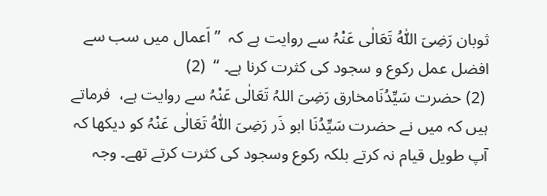ثوبان رَضِیَ اللّٰہُ تَعَالٰی عَنْہُ سے روایت ہے کہ  ’’ اَعمال میں سب سے افضل عمل رکوع و سجود کی کثرت کرنا ہے۔ ‘‘  (2)
 (2) حضرت سَیِّدُنَامخارق رَضِیَ اللہُ تَعَالٰی عَنْہُ سے روایت ہے،  فرماتے ہیں کہ میں نے حضرت سَیِّدُنَا ابو ذَر رَضِیَ اللّٰہُ تَعَالٰی عَنْہُ کو دیکھا کہ آپ طویل قیام نہ کرتے بلکہ رکوع وسجود کی کثرت کرتے تھے۔ وجہ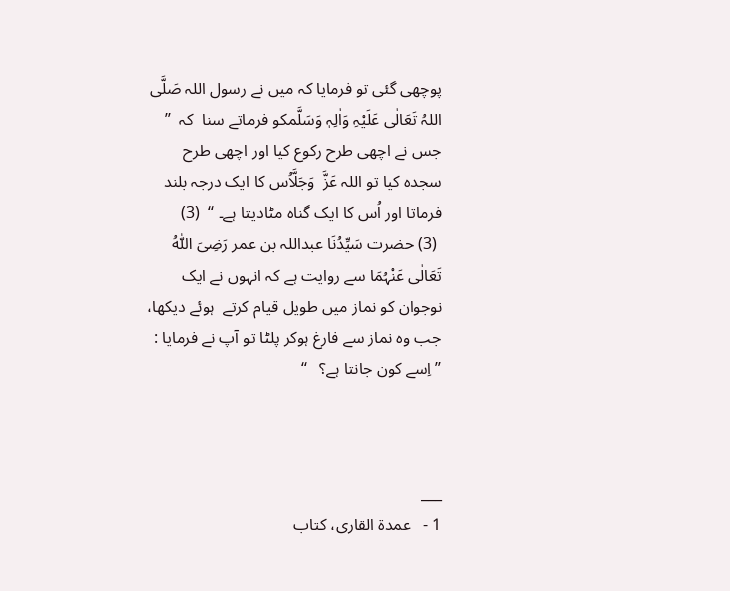پوچھی گئی تو فرمایا کہ میں نے رسول اللہ صَلَّی اللہُ تَعَالٰی عَلَیْہِ وَاٰلِہٖ وَسَلَّمکو فرماتے سنا  کہ  ’’ جس نے اچھی طرح رکوع کیا اور اچھی طرح سجدہ کیا تو اللہ عَزَّ  وَجَلَّاُس کا ایک درجہ بلند فرماتا اور اُس کا ایک گناہ مٹادیتا ہے۔ ‘‘  (3)
 (3) حضرت سَیِّدُنَا عبداللہ بن عمر رَضِیَ اللّٰہُ تَعَالٰی عَنْہُمَا سے روایت ہے کہ انہوں نے ایک نوجوان کو نماز میں طویل قیام کرتے  ہوئے دیکھا،  جب وہ نماز سے فارغ ہوکر پلٹا تو آپ نے فرمایا : ’’ اِسے کون جانتا ہے؟   ‘‘



___
1 -   عمدۃ القاری، کتاب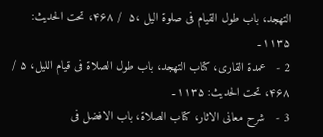التھجد، باب طول القیام فی صلوۃ الیل ،۵  / ۴۶۸، تحت الحدیث: ۱۱۳۵۔
2 -   عمدۃ القاری، کتاب التھجد، باب طول الصلاۃ فی قیام اللیل، ۵ / ۴۶۸، تحت الحدیث: ۱۱۳۵۔
3 -   شرح معانی الاثار، کتاب الصلاۃ، باب الافضل فی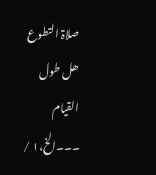صلاۃ التطوع ھل طول القیام ۔۔۔الخ،۱ /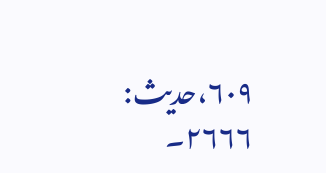۶۰۹،حدیث: ۲۶۶۶۔